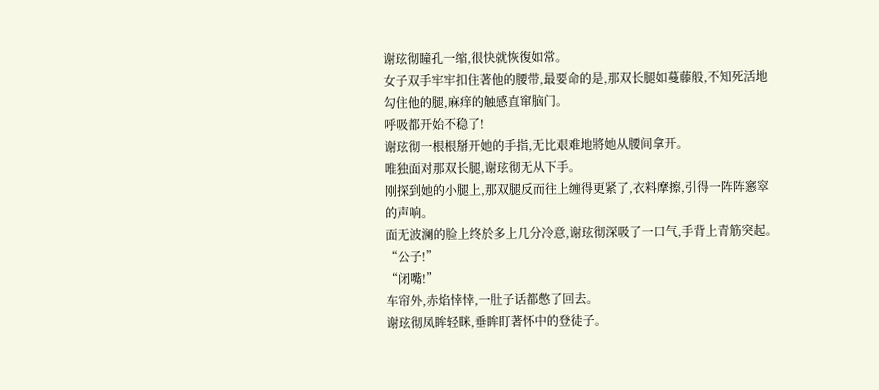谢玹彻瞳孔一缩,很快就恢復如常。
女子双手牢牢扣住著他的腰带,最要命的是,那双长腿如蔓藤般,不知死活地勾住他的腿,麻痒的触感直窜脑门。
呼吸都开始不稳了!
谢玹彻一根根掰开她的手指,无比艰难地將她从腰间拿开。
唯独面对那双长腿,谢玹彻无从下手。
刚探到她的小腿上,那双腿反而往上缠得更紧了,衣料摩擦,引得一阵阵窸窣的声响。
面无波澜的脸上终於多上几分冷意,谢玹彻深吸了一口气,手背上青筋突起。
“公子!”
“闭嘴!”
车帘外,赤焰悻悻,一肚子话都憋了回去。
谢玹彻凤眸轻眯,垂眸盯著怀中的登徒子。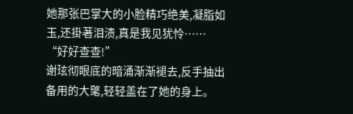她那张巴掌大的小脸精巧绝美,凝脂如玉,还掛著泪渍,真是我见犹怜……
“好好查查!”
谢玹彻眼底的暗涌渐渐褪去,反手抽出备用的大氅,轻轻盖在了她的身上。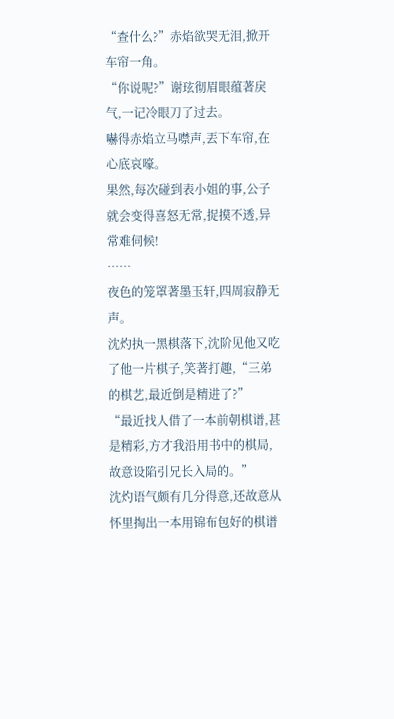“查什么?”赤焰欲哭无泪,掀开车帘一角。
“你说呢?”谢玹彻眉眼蕴著戾气,一记冷眼刀了过去。
嚇得赤焰立马噤声,丟下车帘,在心底哀嚎。
果然,每次碰到表小姐的事,公子就会变得喜怒无常,捉摸不透,异常难伺候!
……
夜色的笼罩著墨玉轩,四周寂静无声。
沈灼执一黑棋落下,沈阶见他又吃了他一片棋子,笑著打趣,“三弟的棋艺,最近倒是精进了?”
“最近找人借了一本前朝棋谱,甚是精彩,方才我沿用书中的棋局,故意设陷引兄长入局的。”
沈灼语气颇有几分得意,还故意从怀里掏出一本用锦布包好的棋谱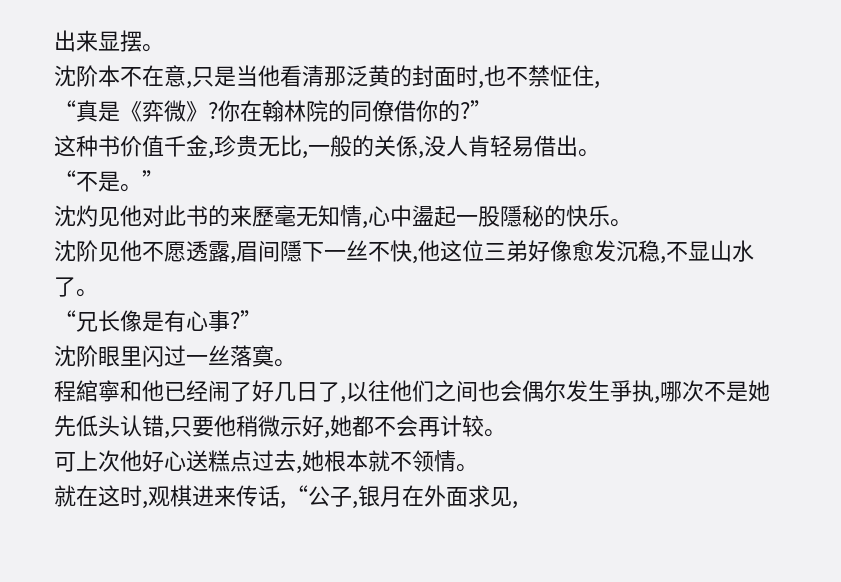出来显摆。
沈阶本不在意,只是当他看清那泛黄的封面时,也不禁怔住,
“真是《弈微》?你在翰林院的同僚借你的?”
这种书价值千金,珍贵无比,一般的关係,没人肯轻易借出。
“不是。”
沈灼见他对此书的来歷毫无知情,心中盪起一股隱秘的快乐。
沈阶见他不愿透露,眉间隱下一丝不快,他这位三弟好像愈发沉稳,不显山水了。
“兄长像是有心事?”
沈阶眼里闪过一丝落寞。
程綰寧和他已经闹了好几日了,以往他们之间也会偶尔发生爭执,哪次不是她先低头认错,只要他稍微示好,她都不会再计较。
可上次他好心送糕点过去,她根本就不领情。
就在这时,观棋进来传话,“公子,银月在外面求见,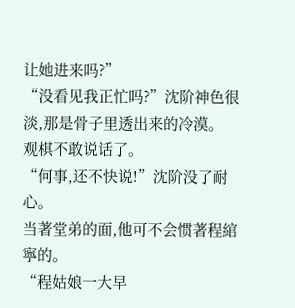让她进来吗?”
“没看见我正忙吗?”沈阶神色很淡,那是骨子里透出来的冷漠。
观棋不敢说话了。
“何事,还不快说!”沈阶没了耐心。
当著堂弟的面,他可不会惯著程綰寧的。
“程姑娘一大早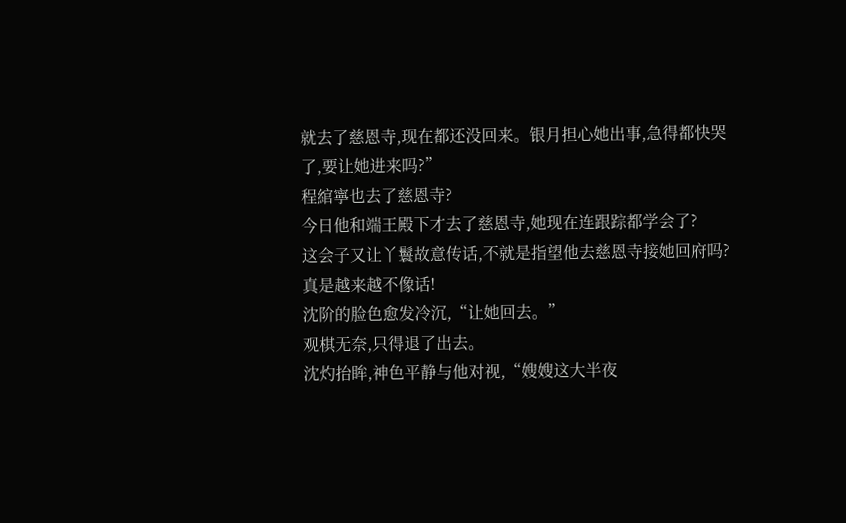就去了慈恩寺,现在都还没回来。银月担心她出事,急得都快哭了,要让她进来吗?”
程綰寧也去了慈恩寺?
今日他和端王殿下才去了慈恩寺,她现在连跟踪都学会了?
这会子又让丫鬟故意传话,不就是指望他去慈恩寺接她回府吗?
真是越来越不像话!
沈阶的脸色愈发冷沉,“让她回去。”
观棋无奈,只得退了出去。
沈灼抬眸,神色平静与他对视,“嫂嫂这大半夜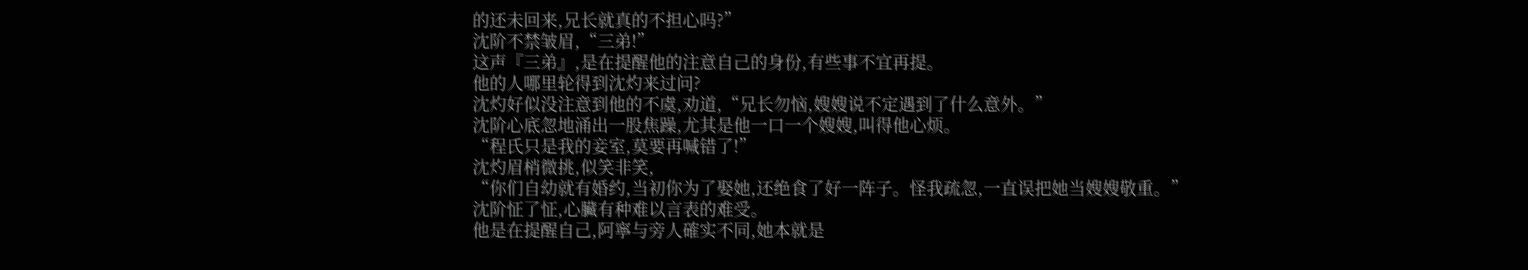的还未回来,兄长就真的不担心吗?”
沈阶不禁皱眉,“三弟!”
这声『三弟』,是在提醒他的注意自己的身份,有些事不宜再提。
他的人哪里轮得到沈灼来过问?
沈灼好似没注意到他的不虞,劝道,“兄长勿恼,嫂嫂说不定遇到了什么意外。”
沈阶心底忽地涌出一股焦躁,尤其是他一口一个嫂嫂,叫得他心烦。
“程氏只是我的妾室,莫要再喊错了!”
沈灼眉梢微挑,似笑非笑,
“你们自幼就有婚约,当初你为了娶她,还绝食了好一阵子。怪我疏忽,一直误把她当嫂嫂敬重。”
沈阶怔了怔,心臟有种难以言表的难受。
他是在提醒自己,阿寧与旁人確实不同,她本就是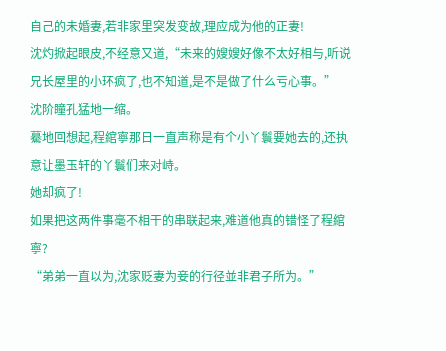自己的未婚妻,若非家里突发变故,理应成为他的正妻!
沈灼掀起眼皮,不经意又道,“未来的嫂嫂好像不太好相与,听说兄长屋里的小环疯了,也不知道,是不是做了什么亏心事。”
沈阶瞳孔猛地一缩。
驀地回想起,程綰寧那日一直声称是有个小丫鬟要她去的,还执意让墨玉轩的丫鬟们来对峙。
她却疯了!
如果把这两件事毫不相干的串联起来,难道他真的错怪了程綰寧?
“弟弟一直以为,沈家贬妻为妾的行径並非君子所为。”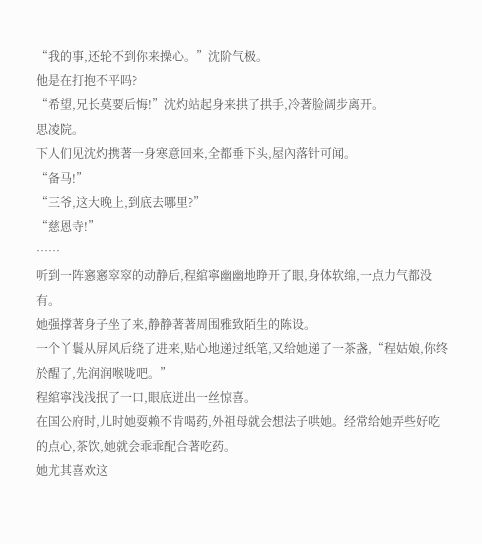“我的事,还轮不到你来操心。”沈阶气极。
他是在打抱不平吗?
“希望,兄长莫要后悔!”沈灼站起身来拱了拱手,冷著脸阔步离开。
思凌院。
下人们见沈灼携著一身寒意回来,全都垂下头,屋內落针可闻。
“备马!”
“三爷,这大晚上,到底去哪里?”
“慈恩寺!”
……
听到一阵窸窸窣窣的动静后,程綰寧幽幽地睁开了眼,身体软绵,一点力气都没有。
她强撑著身子坐了来,静静著著周围雅致陌生的陈设。
一个丫鬟从屏风后绕了进来,贴心地递过纸笔,又给她递了一茶盏,“程姑娘,你终於醒了,先润润喉咙吧。”
程綰寧浅浅抿了一口,眼底迸出一丝惊喜。
在国公府时,儿时她耍赖不肯喝药,外祖母就会想法子哄她。经常给她弄些好吃的点心,茶饮,她就会乖乖配合著吃药。
她尤其喜欢这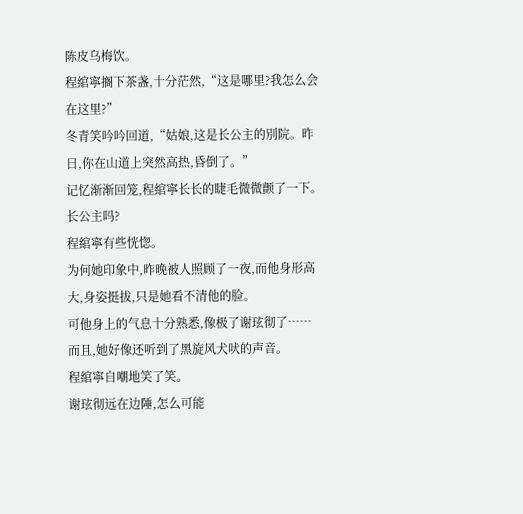陈皮乌梅饮。
程綰寧搁下茶盏,十分茫然,“这是哪里?我怎么会在这里?”
冬青笑吟吟回道,“姑娘,这是长公主的別院。昨日,你在山道上突然高热,昏倒了。”
记忆渐渐回笼,程綰寧长长的睫毛微微颤了一下。
长公主吗?
程綰寧有些恍惚。
为何她印象中,昨晚被人照顾了一夜,而他身形高大,身姿挺拔,只是她看不清他的脸。
可他身上的气息十分熟悉,像极了谢玹彻了……
而且,她好像还听到了黑旋风犬吠的声音。
程綰寧自嘲地笑了笑。
谢玹彻远在边陲,怎么可能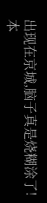出现在京城,脑子真是烧糊涂了!
本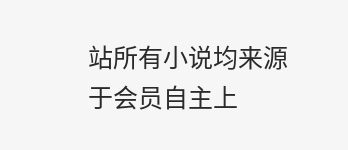站所有小说均来源于会员自主上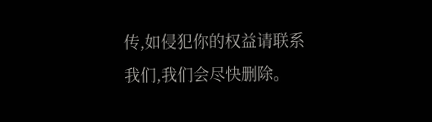传,如侵犯你的权益请联系我们,我们会尽快删除。